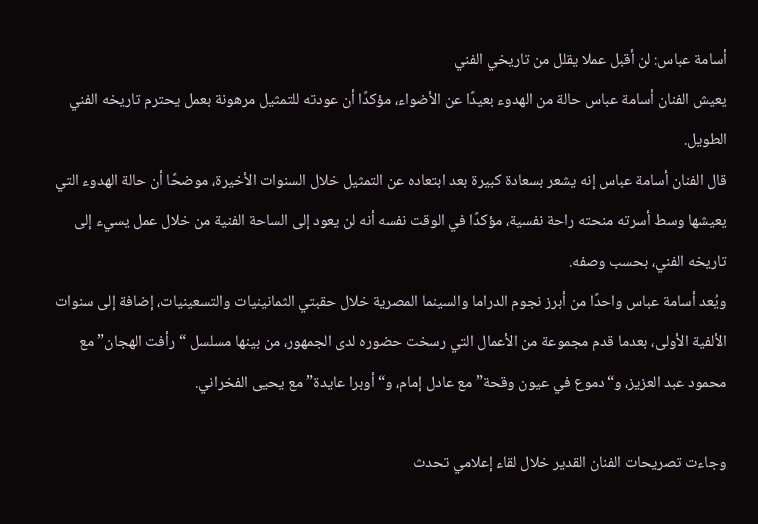أسامة عباس: لن أقبل عملا يقلل من تاريخي الفني
يعيش الفنان أسامة عباس حالة من الهدوء بعيدًا عن الأضواء، مؤكدًا أن عودته للتمثيل مرهونة بعمل يحترم تاريخه الفني الطويل.
قال الفنان أسامة عباس إنه يشعر بسعادة كبيرة بعد ابتعاده عن التمثيل خلال السنوات الأخيرة، موضحًا أن حالة الهدوء التي يعيشها وسط أسرته منحته راحة نفسية، مؤكدًا في الوقت نفسه أنه لن يعود إلى الساحة الفنية من خلال عمل يسيء إلى تاريخه الفني، بحسب وصفه.
ويُعد أسامة عباس واحدًا من أبرز نجوم الدراما والسينما المصرية خلال حقبتي الثمانينيات والتسعينيات، إضافة إلى سنوات الألفية الأولى، بعدما قدم مجموعة من الأعمال التي رسخت حضوره لدى الجمهور، من بينها مسلسل “رأفت الهجان” مع محمود عبد العزيز، و“دموع في عيون وقحة” مع عادل إمام، و“أوبرا عايدة” مع يحيى الفخراني.

وجاءت تصريحات الفنان القدير خلال لقاء إعلامي تحدث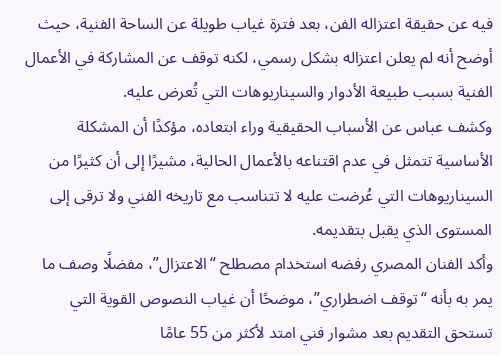فيه عن حقيقة اعتزاله الفن، بعد فترة غياب طويلة عن الساحة الفنية، حيث أوضح أنه لم يعلن اعتزاله بشكل رسمي، لكنه توقف عن المشاركة في الأعمال الفنية بسبب طبيعة الأدوار والسيناريوهات التي تُعرض عليه.
وكشف عباس عن الأسباب الحقيقية وراء ابتعاده، مؤكدًا أن المشكلة الأساسية تتمثل في عدم اقتناعه بالأعمال الحالية، مشيرًا إلى أن كثيرًا من السيناريوهات التي عُرضت عليه لا تتناسب مع تاريخه الفني ولا ترقى إلى المستوى الذي يقبل بتقديمه.
وأكد الفنان المصري رفضه استخدام مصطلح “الاعتزال”، مفضلًا وصف ما يمر به بأنه “توقف اضطراري”، موضحًا أن غياب النصوص القوية التي تستحق التقديم بعد مشوار فني امتد لأكثر من 55 عامًا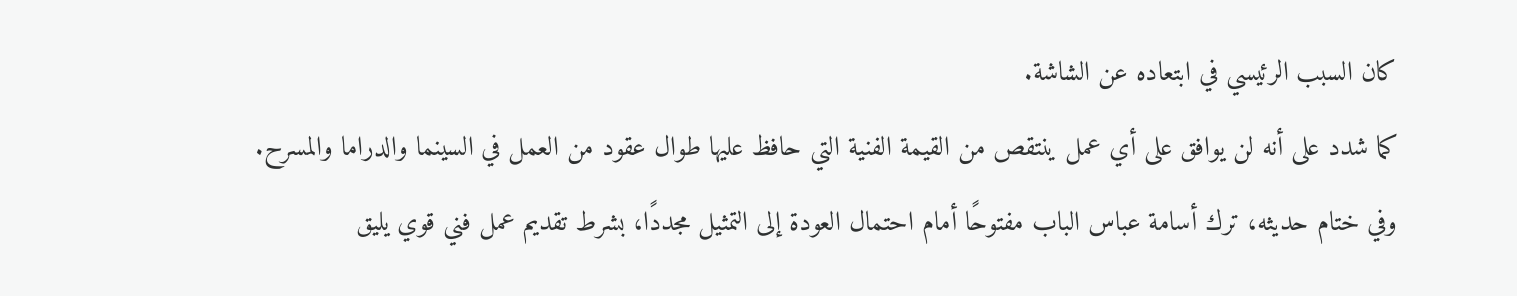كان السبب الرئيسي في ابتعاده عن الشاشة.
كما شدد على أنه لن يوافق على أي عمل ينتقص من القيمة الفنية التي حافظ عليها طوال عقود من العمل في السينما والدراما والمسرح.
وفي ختام حديثه، ترك أسامة عباس الباب مفتوحًا أمام احتمال العودة إلى التمثيل مجددًا، بشرط تقديم عمل فني قوي يليق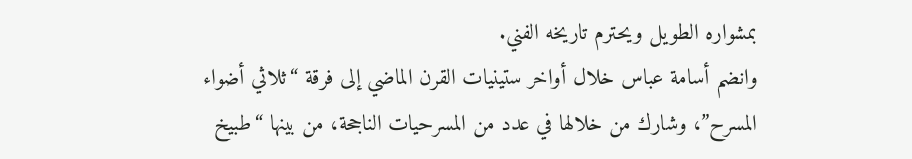بمشواره الطويل ويحترم تاريخه الفني.
وانضم أسامة عباس خلال أواخر ستينيات القرن الماضي إلى فرقة “ثلاثي أضواء المسرح”، وشارك من خلالها في عدد من المسرحيات الناجحة، من بينها “طبيخ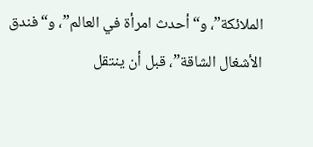الملائكة”، و“أحدث امرأة في العالم”، و“فندق الأشغال الشاقة”، قبل أن ينتقل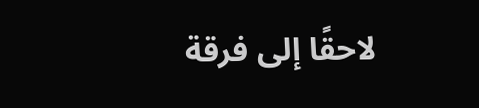لاحقًا إلى فرقة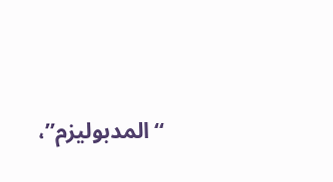“المدبوليزم”،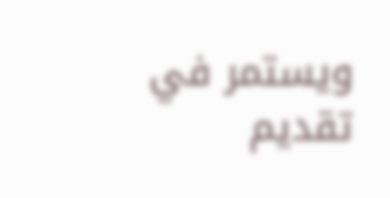ويستمر في تقديم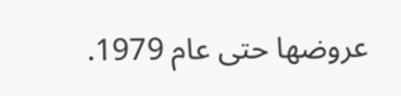عروضها حتى عام 1979.